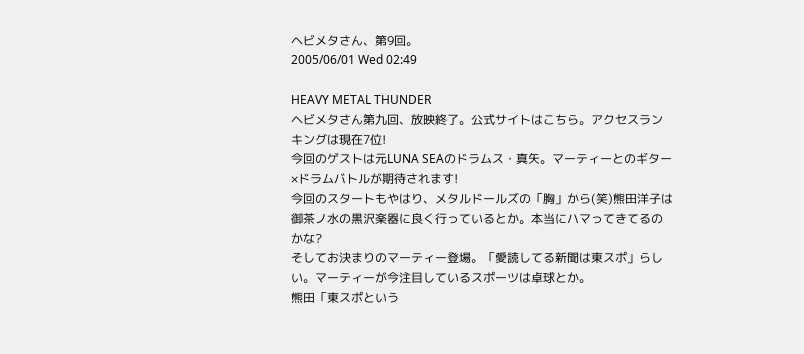ヘビメタさん、第9回。
2005/06/01 Wed 02:49

HEAVY METAL THUNDER
ヘビメタさん第九回、放映終了。公式サイトはこちら。アクセスランキングは現在7位!
今回のゲストは元LUNA SEAのドラムス・真矢。マーティーとのギター×ドラムバトルが期待されます!
今回のスタートもやはり、メタルドールズの「胸」から(笑)熊田洋子は御茶ノ水の黒沢楽器に良く行っているとか。本当にハマってきてるのかな?
そしてお決まりのマーティー登場。「愛読してる新聞は東スポ」らしい。マーティーが今注目しているスポーツは卓球とか。
熊田「東スポという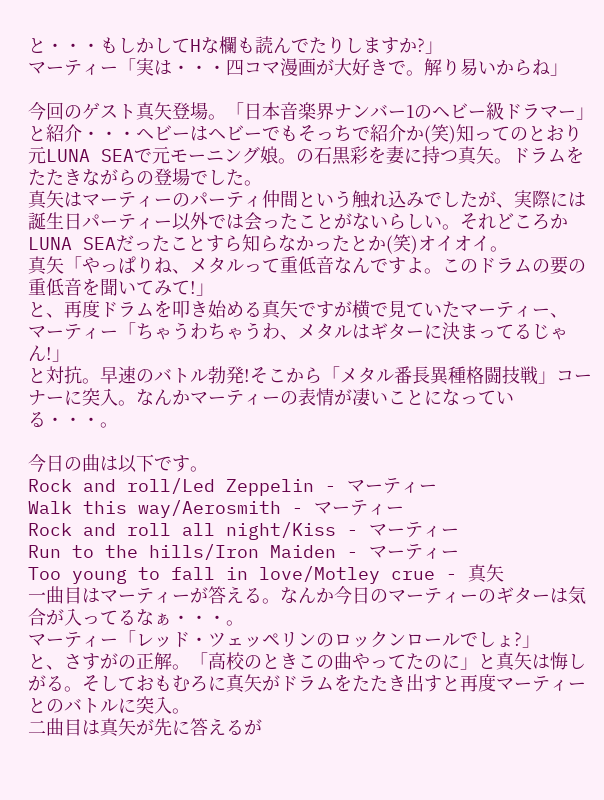と・・・もしかしてHな欄も読んでたりしますか?」
マーティー「実は・・・四コマ漫画が大好きで。解り易いからね」

今回のゲスト真矢登場。「日本音楽界ナンバー1のヘビー級ドラマー」と紹介・・・ヘビーはヘビーでもそっちで紹介か(笑)知ってのとおり元LUNA SEAで元モーニング娘。の石黒彩を妻に持つ真矢。ドラムをたたきながらの登場でした。
真矢はマーティーのパーティ仲間という触れ込みでしたが、実際には誕生日パーティー以外では会ったことがないらしい。それどころかLUNA SEAだったことすら知らなかったとか(笑)オイオイ。
真矢「やっぱりね、メタルって重低音なんですよ。このドラムの要の重低音を聞いてみて!」
と、再度ドラムを叩き始める真矢ですが横で見ていたマーティー、
マーティー「ちゃうわちゃうわ、メタルはギターに決まってるじゃん!」
と対抗。早速のバトル勃発!そこから「メタル番長異種格闘技戦」コーナーに突入。なんかマーティーの表情が凄いことになっている・・・。

今日の曲は以下です。
Rock and roll/Led Zeppelin - マーティー
Walk this way/Aerosmith - マーティー
Rock and roll all night/Kiss - マーティー
Run to the hills/Iron Maiden - マーティー
Too young to fall in love/Motley crue - 真矢
一曲目はマーティーが答える。なんか今日のマーティーのギターは気合が入ってるなぁ・・・。
マーティー「レッド・ツェッペリンのロックンロールでしょ?」
と、さすがの正解。「高校のときこの曲やってたのに」と真矢は悔しがる。そしておもむろに真矢がドラムをたたき出すと再度マーティーとのバトルに突入。
二曲目は真矢が先に答えるが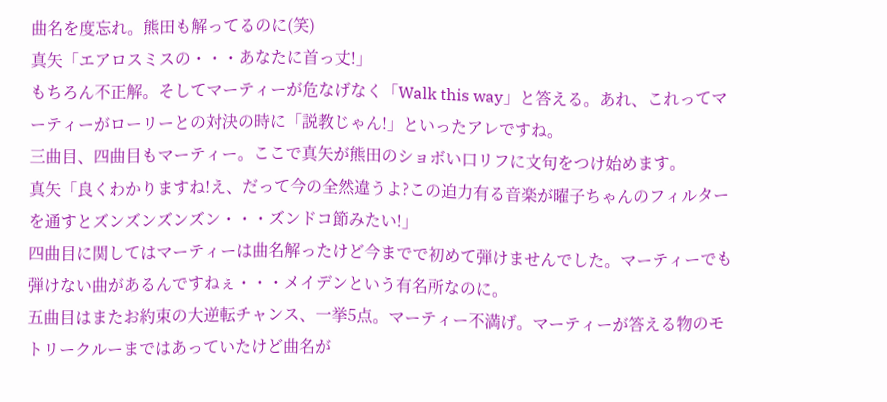曲名を度忘れ。熊田も解ってるのに(笑)
真矢「エアロスミスの・・・あなたに首っ丈!」
もちろん不正解。そしてマーティーが危なげなく「Walk this way」と答える。あれ、これってマーティーがローリーとの対決の時に「説教じゃん!」といったアレですね。
三曲目、四曲目もマーティー。ここで真矢が熊田のショボい口リフに文句をつけ始めます。
真矢「良くわかりますね!え、だって今の全然違うよ?この迫力有る音楽が曜子ちゃんのフィルターを通すとズンズンズンズン・・・ズンドコ節みたい!」
四曲目に関してはマーティーは曲名解ったけど今までで初めて弾けませんでした。マーティーでも弾けない曲があるんですねぇ・・・メイデンという有名所なのに。
五曲目はまたお約束の大逆転チャンス、一挙5点。マーティー不満げ。マーティーが答える物のモトリークルーまではあっていたけど曲名が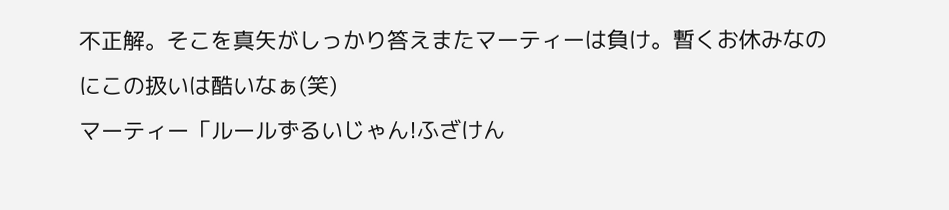不正解。そこを真矢がしっかり答えまたマーティーは負け。暫くお休みなのにこの扱いは酷いなぁ(笑)
マーティー「ルールずるいじゃん!ふざけん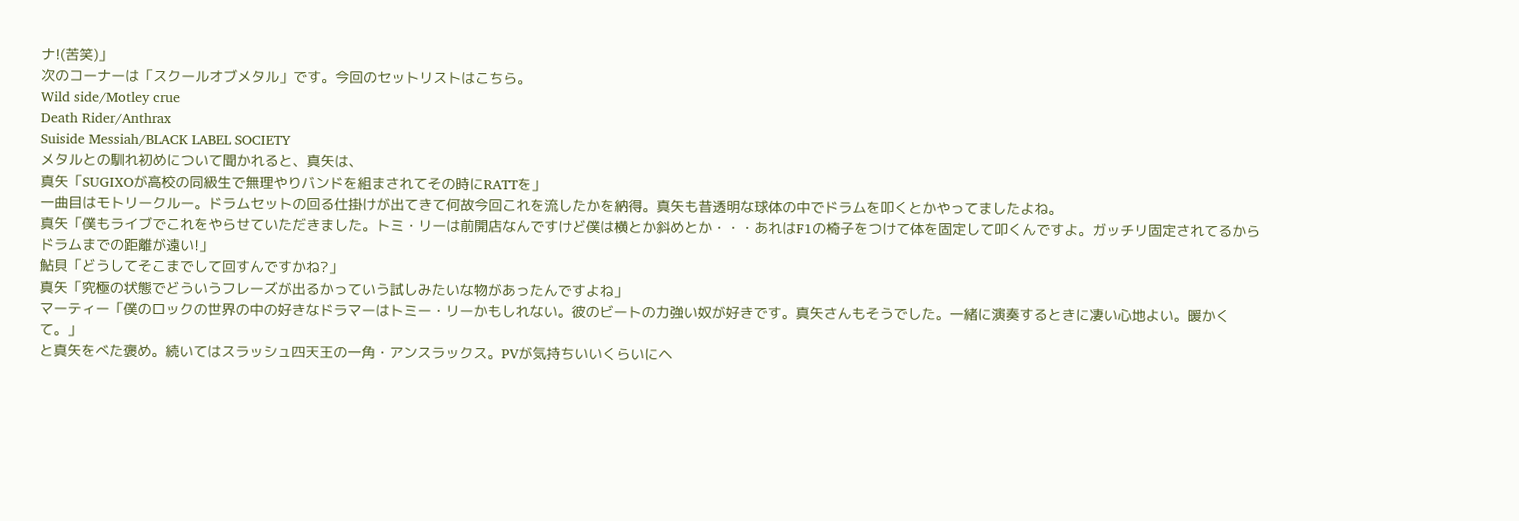ナ!(苦笑)」
次のコーナーは「スクールオブメタル」です。今回のセットリストはこちら。
Wild side/Motley crue
Death Rider/Anthrax
Suiside Messiah/BLACK LABEL SOCIETY
メタルとの馴れ初めについて聞かれると、真矢は、
真矢「SUGIXOが高校の同級生で無理やりバンドを組まされてその時にRATTを」
一曲目はモトリークルー。ドラムセットの回る仕掛けが出てきて何故今回これを流したかを納得。真矢も昔透明な球体の中でドラムを叩くとかやってましたよね。
真矢「僕もライブでこれをやらせていただきました。トミ・リーは前開店なんですけど僕は横とか斜めとか・・・あれはF1の椅子をつけて体を固定して叩くんですよ。ガッチリ固定されてるからドラムまでの距離が遠い!」
鮎貝「どうしてそこまでして回すんですかね?」
真矢「究極の状態でどういうフレーズが出るかっていう試しみたいな物があったんですよね」
マーティー「僕のロックの世界の中の好きなドラマーはトミー・リーかもしれない。彼のビートの力強い奴が好きです。真矢さんもそうでした。一緒に演奏するときに凄い心地よい。暖かくて。」
と真矢をべた褒め。続いてはスラッシュ四天王の一角・アンスラックス。PVが気持ちいいくらいにヘ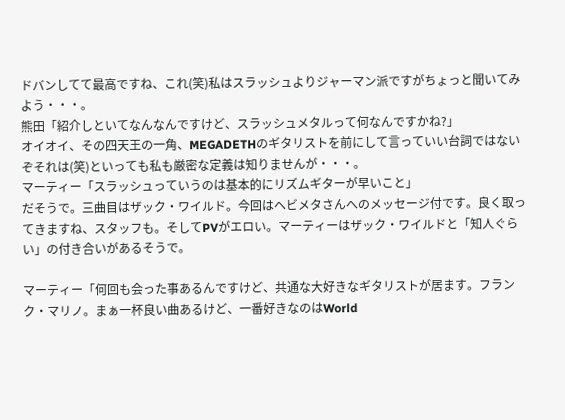ドバンしてて最高ですね、これ(笑)私はスラッシュよりジャーマン派ですがちょっと聞いてみよう・・・。
熊田「紹介しといてなんなんですけど、スラッシュメタルって何なんですかね?」
オイオイ、その四天王の一角、MEGADETHのギタリストを前にして言っていい台詞ではないぞそれは(笑)といっても私も厳密な定義は知りませんが・・・。
マーティー「スラッシュっていうのは基本的にリズムギターが早いこと」
だそうで。三曲目はザック・ワイルド。今回はヘビメタさんへのメッセージ付です。良く取ってきますね、スタッフも。そしてPVがエロい。マーティーはザック・ワイルドと「知人ぐらい」の付き合いがあるそうで。

マーティー「何回も会った事あるんですけど、共通な大好きなギタリストが居ます。フランク・マリノ。まぁ一杯良い曲あるけど、一番好きなのはWorld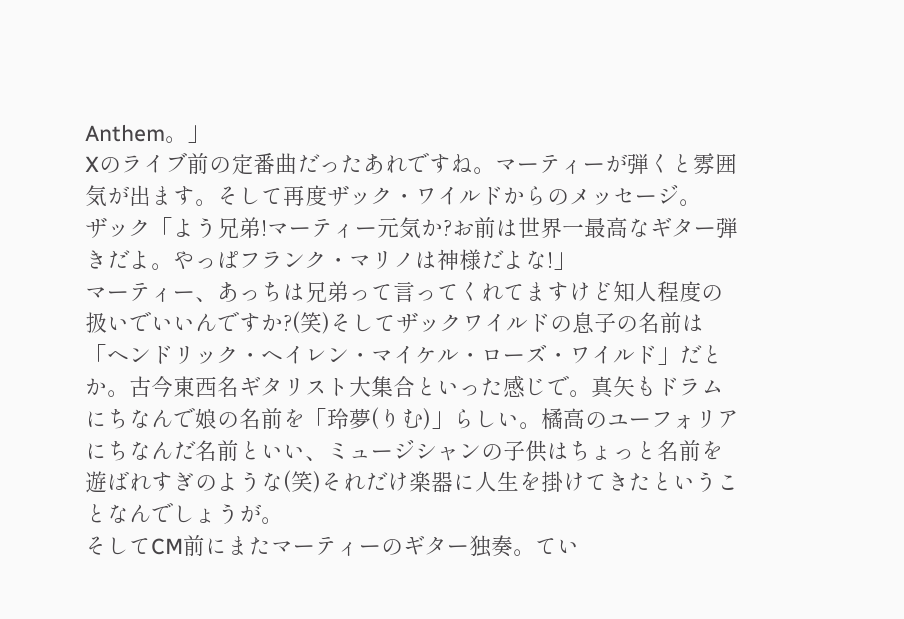Anthem。」
Xのライブ前の定番曲だったあれですね。マーティーが弾くと雰囲気が出ます。そして再度ザック・ワイルドからのメッセージ。
ザック「よう兄弟!マーティー元気か?お前は世界一最高なギター弾きだよ。やっぱフランク・マリノは神様だよな!」
マーティー、あっちは兄弟って言ってくれてますけど知人程度の扱いでいいんですか?(笑)そしてザックワイルドの息子の名前は「ヘンドリック・ヘイレン・マイケル・ローズ・ワイルド」だとか。古今東西名ギタリスト大集合といった感じで。真矢もドラムにちなんで娘の名前を「玲夢(りむ)」らしい。橘高のユーフォリアにちなんだ名前といい、ミュージシャンの子供はちょっと名前を遊ばれすぎのような(笑)それだけ楽器に人生を掛けてきたということなんでしょうが。
そしてCM前にまたマーティーのギター独奏。てい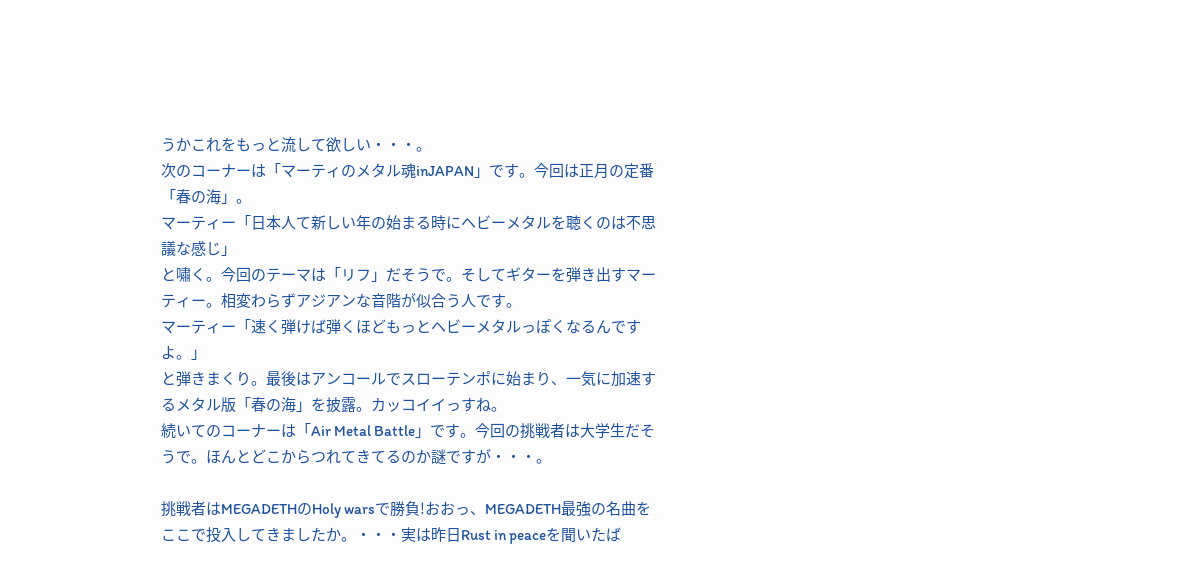うかこれをもっと流して欲しい・・・。
次のコーナーは「マーティのメタル魂inJAPAN」です。今回は正月の定番「春の海」。
マーティー「日本人て新しい年の始まる時にヘビーメタルを聴くのは不思議な感じ」
と嘯く。今回のテーマは「リフ」だそうで。そしてギターを弾き出すマーティー。相変わらずアジアンな音階が似合う人です。
マーティー「速く弾けば弾くほどもっとヘビーメタルっぽくなるんですよ。」
と弾きまくり。最後はアンコールでスローテンポに始まり、一気に加速するメタル版「春の海」を披露。カッコイイっすね。
続いてのコーナーは「Air Metal Battle」です。今回の挑戦者は大学生だそうで。ほんとどこからつれてきてるのか謎ですが・・・。

挑戦者はMEGADETHのHoly warsで勝負!おおっ、MEGADETH最強の名曲をここで投入してきましたか。・・・実は昨日Rust in peaceを聞いたば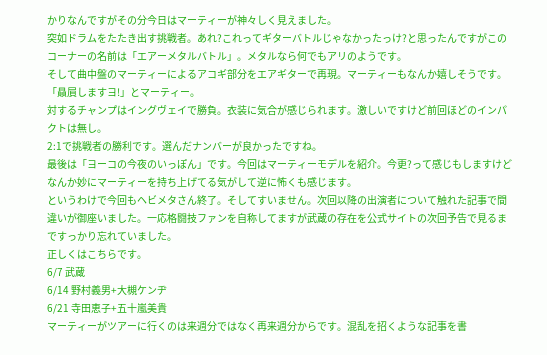かりなんですがその分今日はマーティーが神々しく見えました。
突如ドラムをたたき出す挑戦者。あれ?これってギターバトルじゃなかったっけ?と思ったんですがこのコーナーの名前は「エアーメタルバトル」。メタルなら何でもアリのようです。
そして曲中盤のマーティーによるアコギ部分をエアギターで再現。マーティーもなんか嬉しそうです。「贔屓しますヨ!」とマーティー。
対するチャンプはイングヴェイで勝負。衣装に気合が感じられます。激しいですけど前回ほどのインパクトは無し。
2:1で挑戦者の勝利です。選んだナンバーが良かったですね。
最後は「ヨーコの今夜のいっぽん」です。今回はマーティーモデルを紹介。今更?って感じもしますけどなんか妙にマーティーを持ち上げてる気がして逆に怖くも感じます。
というわけで今回もヘビメタさん終了。そしてすいません。次回以降の出演者について触れた記事で間違いが御座いました。一応格闘技ファンを自称してますが武蔵の存在を公式サイトの次回予告で見るまですっかり忘れていました。
正しくはこちらです。
6/7 武蔵
6/14 野村義男+大槻ケンヂ
6/21 寺田恵子+五十嵐美貴
マーティーがツアーに行くのは来週分ではなく再来週分からです。混乱を招くような記事を書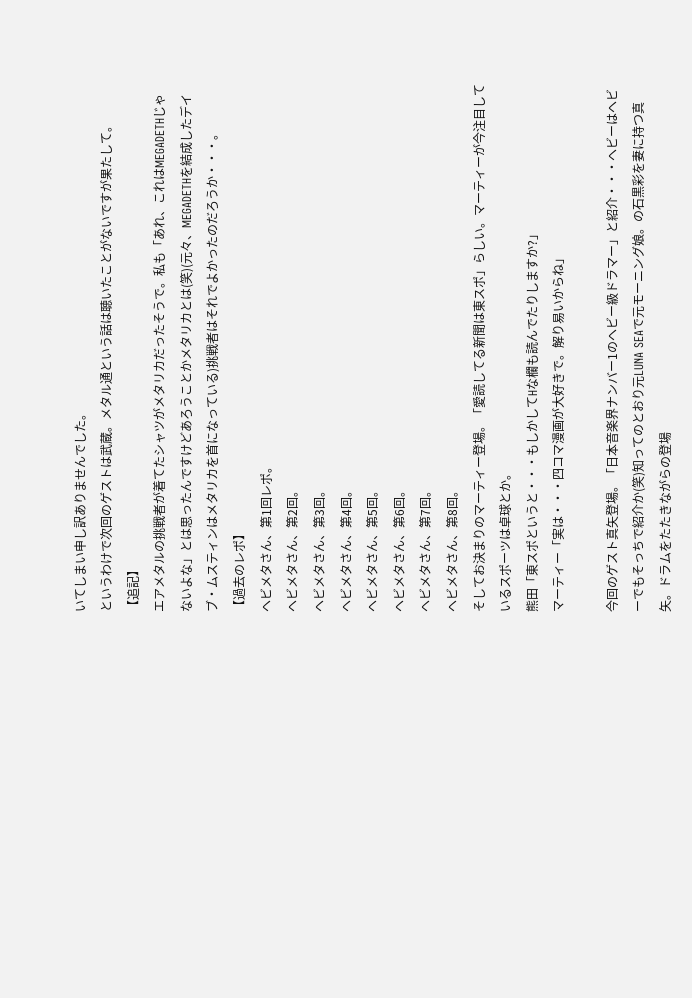いてしまい申し訳ありませんでした。
というわけで次回のゲストは武蔵。メタル通という話は聴いたことがないですが果たして。
【追記】
エアメタルの挑戦者が着てたシャツがメタリカだったそうで。私も「あれ、これはMEGADETHじゃないよな」とは思ったんですけどあろうことかメタリカとは(笑)(元々、MEGADETHを結成したデイブ・ムスティンはメタリカを首になっている)挑戦者はそれでよかったのだろうか・・・。
【過去のレポ】
ヘビメタさん、第1回レポ。
ヘビメタさん、第2回。
ヘビメタさん、第3回。
ヘビメタさん、第4回。
ヘビメタさん、第5回。
ヘビメタさん、第6回。
ヘビメタさん、第7回。
ヘビメタさん、第8回。
そしてお決まりのマーティー登場。「愛読してる新聞は東スポ」らしい。マーティーが今注目しているスポーツは卓球とか。
熊田「東スポというと・・・もしかしてHな欄も読んでたりしますか?」
マーティー「実は・・・四コマ漫画が大好きで。解り易いからね」

今回のゲスト真矢登場。「日本音楽界ナンバー1のヘビー級ドラマー」と紹介・・・ヘビーはヘビーでもそっちで紹介か(笑)知ってのとおり元LUNA SEAで元モーニング娘。の石黒彩を妻に持つ真矢。ドラムをたたきながらの登場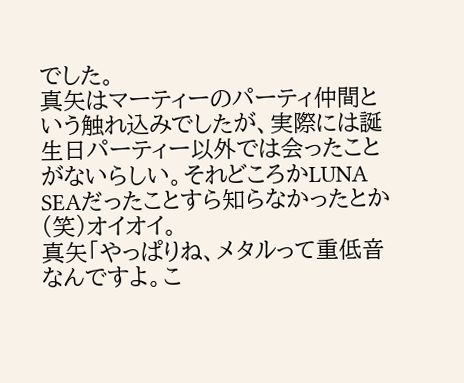でした。
真矢はマーティーのパーティ仲間という触れ込みでしたが、実際には誕生日パーティー以外では会ったことがないらしい。それどころかLUNA SEAだったことすら知らなかったとか(笑)オイオイ。
真矢「やっぱりね、メタルって重低音なんですよ。こ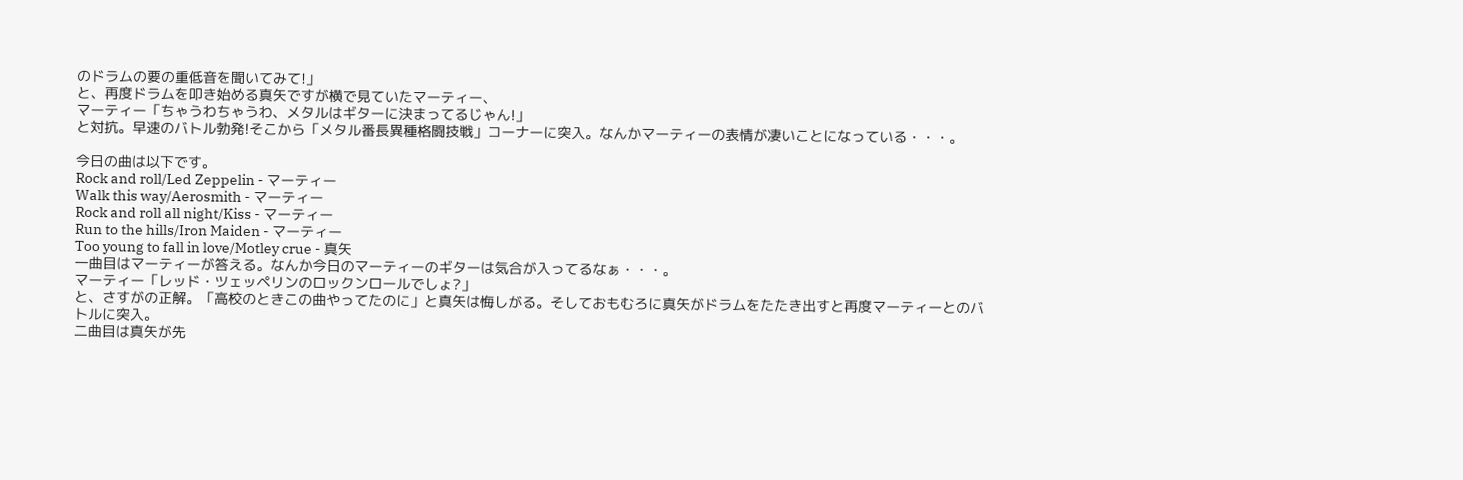のドラムの要の重低音を聞いてみて!」
と、再度ドラムを叩き始める真矢ですが横で見ていたマーティー、
マーティー「ちゃうわちゃうわ、メタルはギターに決まってるじゃん!」
と対抗。早速のバトル勃発!そこから「メタル番長異種格闘技戦」コーナーに突入。なんかマーティーの表情が凄いことになっている・・・。

今日の曲は以下です。
Rock and roll/Led Zeppelin - マーティー
Walk this way/Aerosmith - マーティー
Rock and roll all night/Kiss - マーティー
Run to the hills/Iron Maiden - マーティー
Too young to fall in love/Motley crue - 真矢
一曲目はマーティーが答える。なんか今日のマーティーのギターは気合が入ってるなぁ・・・。
マーティー「レッド・ツェッペリンのロックンロールでしょ?」
と、さすがの正解。「高校のときこの曲やってたのに」と真矢は悔しがる。そしておもむろに真矢がドラムをたたき出すと再度マーティーとのバトルに突入。
二曲目は真矢が先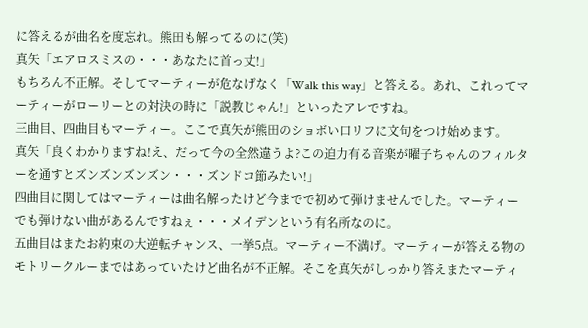に答えるが曲名を度忘れ。熊田も解ってるのに(笑)
真矢「エアロスミスの・・・あなたに首っ丈!」
もちろん不正解。そしてマーティーが危なげなく「Walk this way」と答える。あれ、これってマーティーがローリーとの対決の時に「説教じゃん!」といったアレですね。
三曲目、四曲目もマーティー。ここで真矢が熊田のショボい口リフに文句をつけ始めます。
真矢「良くわかりますね!え、だって今の全然違うよ?この迫力有る音楽が曜子ちゃんのフィルターを通すとズンズンズンズン・・・ズンドコ節みたい!」
四曲目に関してはマーティーは曲名解ったけど今までで初めて弾けませんでした。マーティーでも弾けない曲があるんですねぇ・・・メイデンという有名所なのに。
五曲目はまたお約束の大逆転チャンス、一挙5点。マーティー不満げ。マーティーが答える物のモトリークルーまではあっていたけど曲名が不正解。そこを真矢がしっかり答えまたマーティ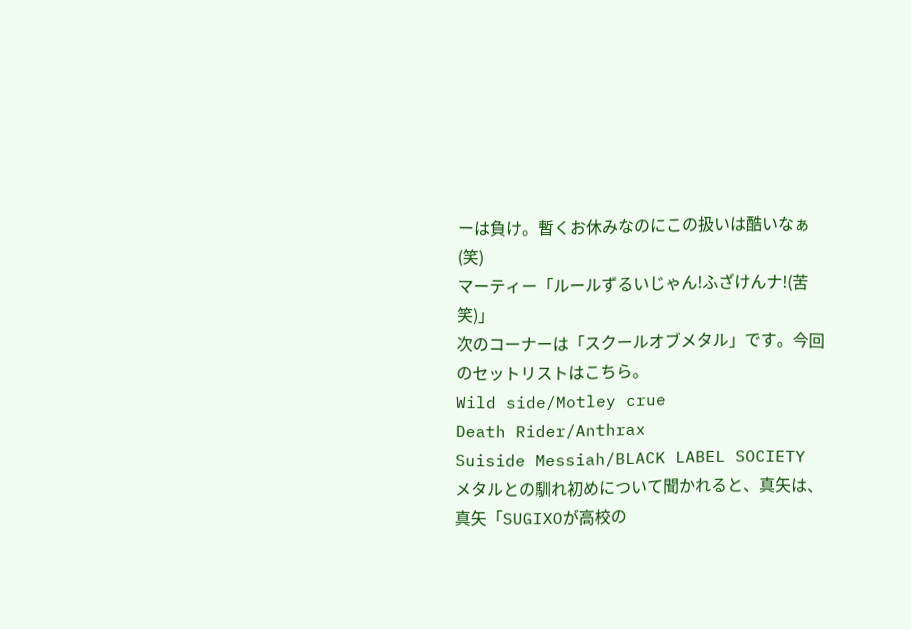ーは負け。暫くお休みなのにこの扱いは酷いなぁ(笑)
マーティー「ルールずるいじゃん!ふざけんナ!(苦笑)」
次のコーナーは「スクールオブメタル」です。今回のセットリストはこちら。
Wild side/Motley crue
Death Rider/Anthrax
Suiside Messiah/BLACK LABEL SOCIETY
メタルとの馴れ初めについて聞かれると、真矢は、
真矢「SUGIXOが高校の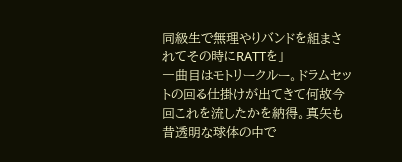同級生で無理やりバンドを組まされてその時にRATTを」
一曲目はモトリークルー。ドラムセットの回る仕掛けが出てきて何故今回これを流したかを納得。真矢も昔透明な球体の中で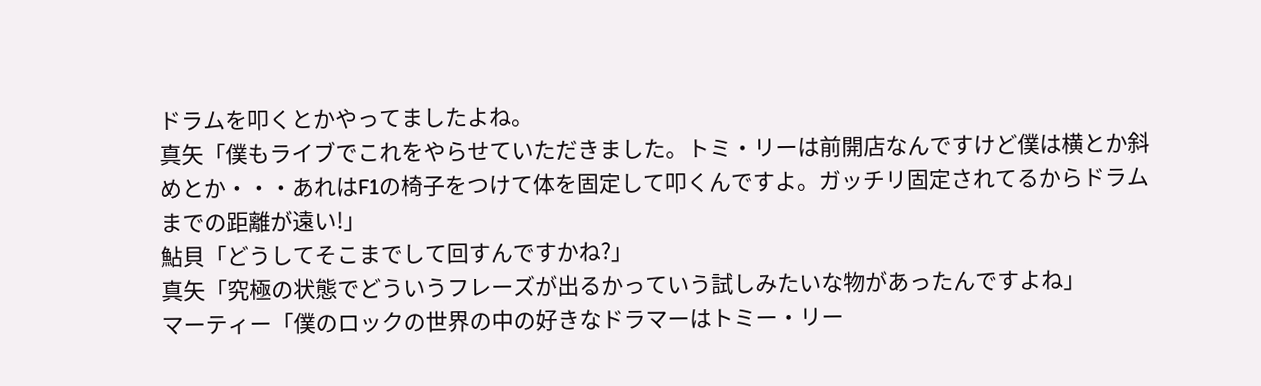ドラムを叩くとかやってましたよね。
真矢「僕もライブでこれをやらせていただきました。トミ・リーは前開店なんですけど僕は横とか斜めとか・・・あれはF1の椅子をつけて体を固定して叩くんですよ。ガッチリ固定されてるからドラムまでの距離が遠い!」
鮎貝「どうしてそこまでして回すんですかね?」
真矢「究極の状態でどういうフレーズが出るかっていう試しみたいな物があったんですよね」
マーティー「僕のロックの世界の中の好きなドラマーはトミー・リー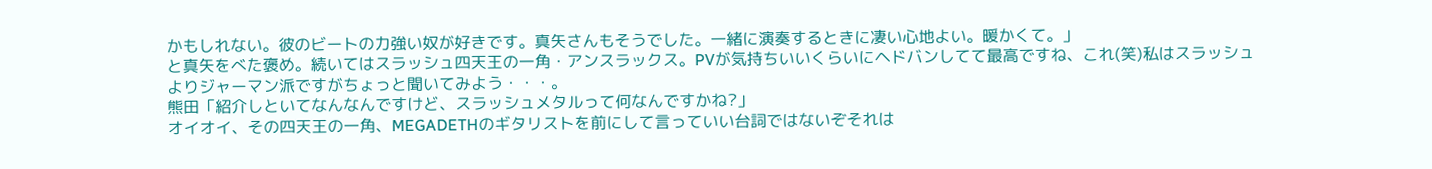かもしれない。彼のビートの力強い奴が好きです。真矢さんもそうでした。一緒に演奏するときに凄い心地よい。暖かくて。」
と真矢をべた褒め。続いてはスラッシュ四天王の一角・アンスラックス。PVが気持ちいいくらいにヘドバンしてて最高ですね、これ(笑)私はスラッシュよりジャーマン派ですがちょっと聞いてみよう・・・。
熊田「紹介しといてなんなんですけど、スラッシュメタルって何なんですかね?」
オイオイ、その四天王の一角、MEGADETHのギタリストを前にして言っていい台詞ではないぞそれは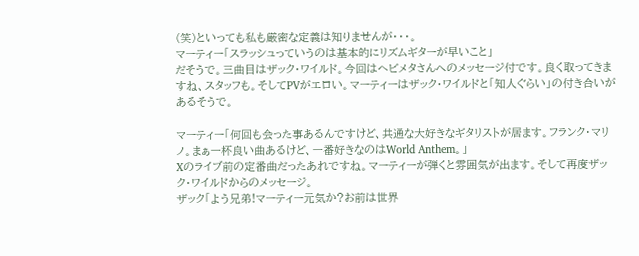(笑)といっても私も厳密な定義は知りませんが・・・。
マーティー「スラッシュっていうのは基本的にリズムギターが早いこと」
だそうで。三曲目はザック・ワイルド。今回はヘビメタさんへのメッセージ付です。良く取ってきますね、スタッフも。そしてPVがエロい。マーティーはザック・ワイルドと「知人ぐらい」の付き合いがあるそうで。

マーティー「何回も会った事あるんですけど、共通な大好きなギタリストが居ます。フランク・マリノ。まぁ一杯良い曲あるけど、一番好きなのはWorld Anthem。」
Xのライブ前の定番曲だったあれですね。マーティーが弾くと雰囲気が出ます。そして再度ザック・ワイルドからのメッセージ。
ザック「よう兄弟!マーティー元気か?お前は世界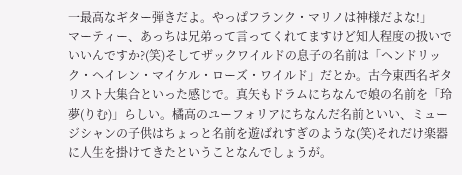一最高なギター弾きだよ。やっぱフランク・マリノは神様だよな!」
マーティー、あっちは兄弟って言ってくれてますけど知人程度の扱いでいいんですか?(笑)そしてザックワイルドの息子の名前は「ヘンドリック・ヘイレン・マイケル・ローズ・ワイルド」だとか。古今東西名ギタリスト大集合といった感じで。真矢もドラムにちなんで娘の名前を「玲夢(りむ)」らしい。橘高のユーフォリアにちなんだ名前といい、ミュージシャンの子供はちょっと名前を遊ばれすぎのような(笑)それだけ楽器に人生を掛けてきたということなんでしょうが。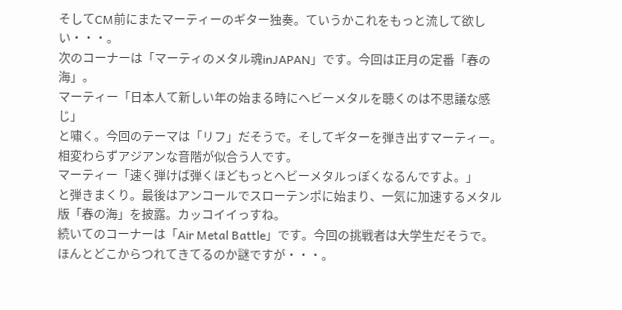そしてCM前にまたマーティーのギター独奏。ていうかこれをもっと流して欲しい・・・。
次のコーナーは「マーティのメタル魂inJAPAN」です。今回は正月の定番「春の海」。
マーティー「日本人て新しい年の始まる時にヘビーメタルを聴くのは不思議な感じ」
と嘯く。今回のテーマは「リフ」だそうで。そしてギターを弾き出すマーティー。相変わらずアジアンな音階が似合う人です。
マーティー「速く弾けば弾くほどもっとヘビーメタルっぽくなるんですよ。」
と弾きまくり。最後はアンコールでスローテンポに始まり、一気に加速するメタル版「春の海」を披露。カッコイイっすね。
続いてのコーナーは「Air Metal Battle」です。今回の挑戦者は大学生だそうで。ほんとどこからつれてきてるのか謎ですが・・・。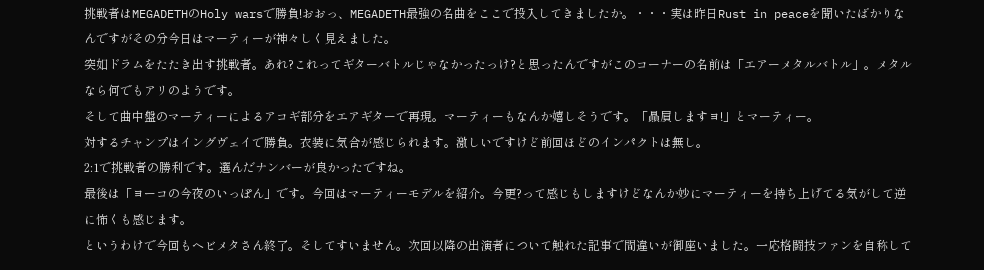挑戦者はMEGADETHのHoly warsで勝負!おおっ、MEGADETH最強の名曲をここで投入してきましたか。・・・実は昨日Rust in peaceを聞いたばかりなんですがその分今日はマーティーが神々しく見えました。
突如ドラムをたたき出す挑戦者。あれ?これってギターバトルじゃなかったっけ?と思ったんですがこのコーナーの名前は「エアーメタルバトル」。メタルなら何でもアリのようです。
そして曲中盤のマーティーによるアコギ部分をエアギターで再現。マーティーもなんか嬉しそうです。「贔屓しますヨ!」とマーティー。
対するチャンプはイングヴェイで勝負。衣装に気合が感じられます。激しいですけど前回ほどのインパクトは無し。
2:1で挑戦者の勝利です。選んだナンバーが良かったですね。
最後は「ヨーコの今夜のいっぽん」です。今回はマーティーモデルを紹介。今更?って感じもしますけどなんか妙にマーティーを持ち上げてる気がして逆に怖くも感じます。
というわけで今回もヘビメタさん終了。そしてすいません。次回以降の出演者について触れた記事で間違いが御座いました。一応格闘技ファンを自称して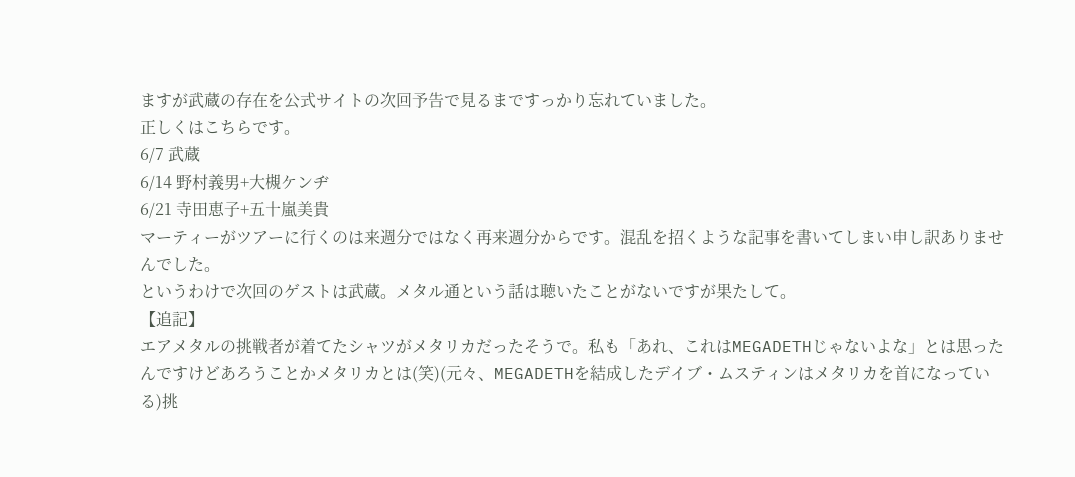ますが武蔵の存在を公式サイトの次回予告で見るまですっかり忘れていました。
正しくはこちらです。
6/7 武蔵
6/14 野村義男+大槻ケンヂ
6/21 寺田恵子+五十嵐美貴
マーティーがツアーに行くのは来週分ではなく再来週分からです。混乱を招くような記事を書いてしまい申し訳ありませんでした。
というわけで次回のゲストは武蔵。メタル通という話は聴いたことがないですが果たして。
【追記】
エアメタルの挑戦者が着てたシャツがメタリカだったそうで。私も「あれ、これはMEGADETHじゃないよな」とは思ったんですけどあろうことかメタリカとは(笑)(元々、MEGADETHを結成したデイブ・ムスティンはメタリカを首になっている)挑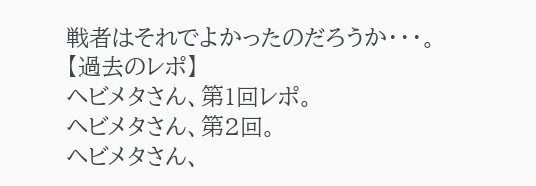戦者はそれでよかったのだろうか・・・。
【過去のレポ】
ヘビメタさん、第1回レポ。
ヘビメタさん、第2回。
ヘビメタさん、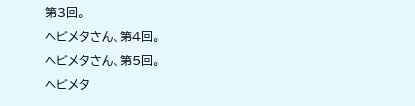第3回。
ヘビメタさん、第4回。
ヘビメタさん、第5回。
ヘビメタ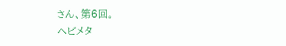さん、第6回。
ヘビメタ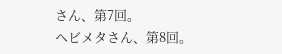さん、第7回。
ヘビメタさん、第8回。